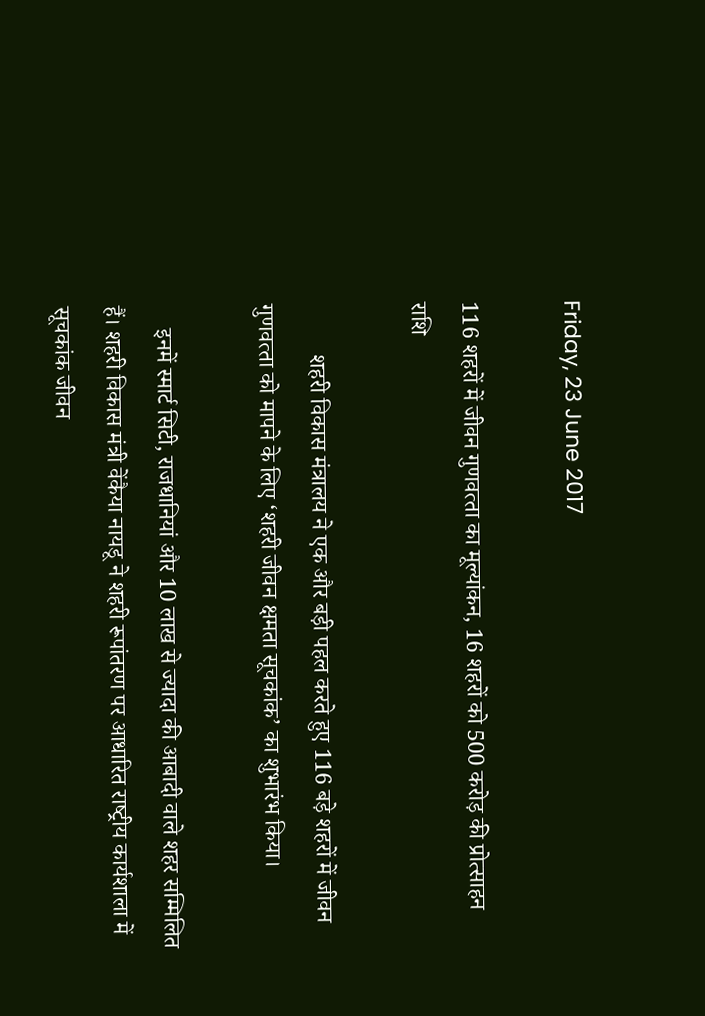Friday, 23 June 2017

116 शहरों में जीवन गुणवत्‍ता का मूल्‍यांकन, 16 शहरों को 500 करोड़ की प्रोत्‍साहन राशि

         शहरी विकास मंत्रालय ने एक और बड़ी पहल करते हुए 116 बड़े शहरों में जीवन गुणवत्‍ता को मापने के लिए ‘शहरी जीवन क्षमता सूचकांक’ का शुभारंभ किया।

    इनमें स्‍मार्ट सिटी, राजधानियां और 10 लाख से ज्‍यादा की आबादी वाले शहर सम्मिलित हैं। शहरी विकास मंत्री वेंकैया नायडू ने शहरी रूपांतरण पर आधारित राष्‍ट्रीय कार्यशाला में सूचकांक जीवन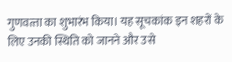गुणवत्‍ता का शुभारंभ किया। यह सूचकांक इन शहरों के लिए उनकी स्थिति को जानने और उसे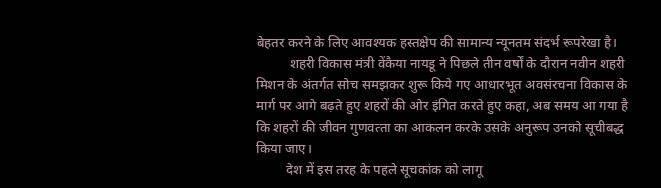बेहतर करने के लिए आवश्‍यक हस्‍तक्षेप की सामान्‍य न्‍यूनतम संदर्भ रूपरेखा है।
          शहरी विकास मंत्री वेंकैया नायडू ने पिछले तीन वर्षों के दौरान नवीन शहरी मिशन के अंतर्गत सोच समझकर शुरू किये गए आधारभूत अवसंरचना विकास के मार्ग पर आगे बढ़ते हुए शहरों की ओर इंगित करते हुए कहा, अब समय आ गया है कि शहरों की जीवन गुणवत्‍ता का आकलन करके उसके अनुरूप उनको सूचीबद्ध किया जाए।
         देश में इस तरह के पहले सूचकांक को लागू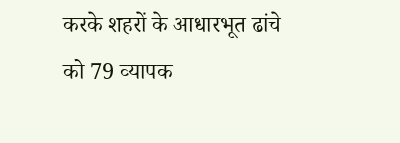करके शहरों के आधारभूत ढांचे को 79 व्‍यापक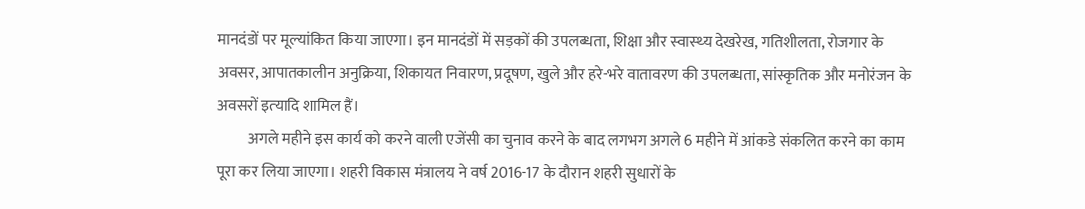मानदंडों पर मूल्‍यांकित किया जाएगा। इन मानदंडों में सड़कों की उपलब्‍धता, शिक्षा और स्‍वास्‍थ्‍य देखरेख, गति‍शीलता, रोजगार के अवसर, आपातकालीन अनुक्रिया, शिकायत निवारण, प्रदूषण, खुले और हरे-भरे वातावरण की उपलब्‍धता, सांस्‍कृतिक और मनोरंजन के अवसरों इत्‍यादि शामिल हैं।
          अगले महीने इस कार्य को करने वाली एजेंसी का चुनाव करने के बाद लगभग अगले 6 महीने में आंकडे संकलित करने का काम पूरा कर लिया जाएगा। शहरी विकास मंत्रालय ने वर्ष 2016-17 के दौरान शहरी सुधारों के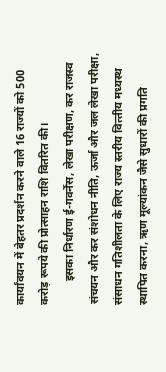कार्यांवयन में बेहतर प्रदर्शन करने वाले 16 राज्‍यों को 500 करोड़ रूपये की प्रोत्‍साहन राशि वितरित की।
        इसका निर्धारण ई-गवर्नेंस, लेखा परीक्षण, कर राजस्‍व संचयन और कर संशोधन नीति, ऊर्जा और जल लेखा परीक्षा, संसाधन गतिशीलता के लिए राज्‍य स्‍तरीय वित्‍तीय मध्‍यस्‍थ स्‍थापित करना, ऋण मूल्‍यांकन जैसे सुधारों की प्रगति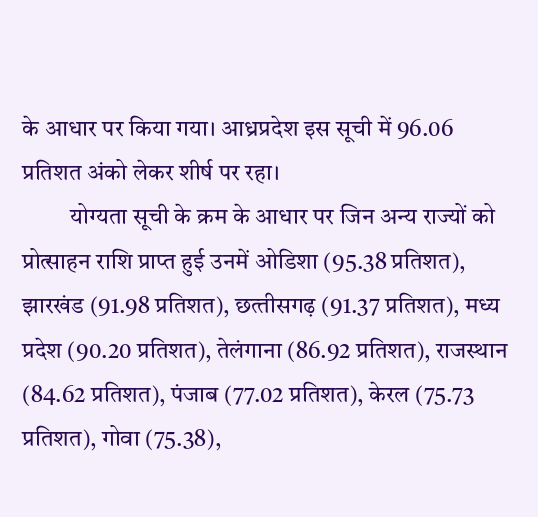के आधार पर किया गया। आध्रप्रदेश इस सूची में 96.06 प्रतिशत अंको लेकर शीर्ष पर रहा।
          योग्‍यता सूची के क्रम के आधार पर जिन अन्‍य राज्‍यों को प्रोत्‍साहन राशि प्राप्‍त हुई उनमें ओडिशा (95.38 प्रतिशत), झारखंड (91.98 प्रतिशत), छत्‍तीसगढ़ (91.37 प्रतिशत), मध्‍य प्रदेश (90.20 प्रतिशत), तेलंगाना (86.92 प्रतिशत), राजस्‍थान (84.62 प्रतिशत), पंजाब (77.02 प्रतिशत), केरल (75.73 प्रतिशत), गोवा (75.38),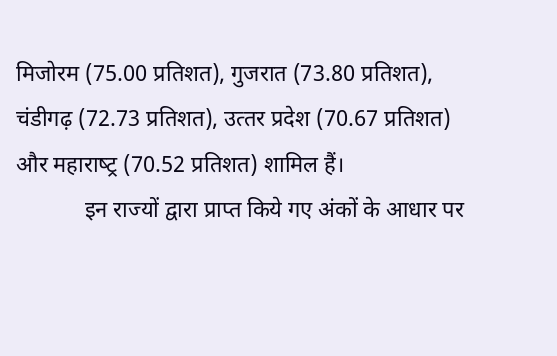मिजोरम (75.00 प्रतिशत), गुजरात (73.80 प्रतिशत), चंडीगढ़ (72.73 प्रतिशत), उत्‍तर प्रदेश (70.67 प्रतिशत) और महाराष्‍ट्र (70.52 प्रतिशत) शामिल हैं।
            इन राज्‍यों द्वारा प्राप्‍त किये गए अंकों के आधार पर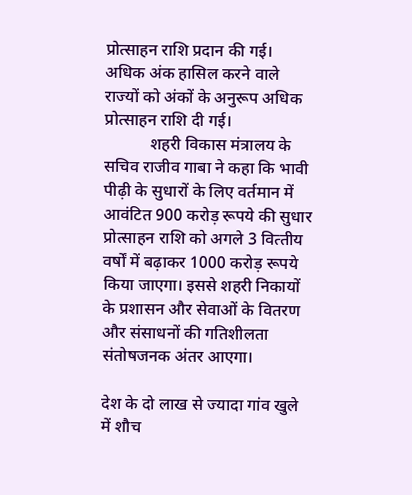प्रोत्‍साहन राशि प्रदान की गई। अधिक अंक हासिल करने वाले राज्‍यों को अंकों के अनुरूप अधिक प्रोत्‍साहन राशि दी गई।
           शहरी विकास मंत्रालय के सचिव राजीव गाबा ने कहा कि भावी पी‍ढ़ी के सुधारों के लिए वर्तमान में आवंटित 900 करोड़ रूपये की सुधार प्रोत्‍साहन राशि को अगले 3 वित्‍तीय वर्षों में बढ़ाकर 1000 करोड़ रूपये किया जाएगा। इससे शहरी निकायों के प्रशासन और सेवाओं के वितरण और संसाधनों की गतिशीलता संतोषजनक अंतर आएगा।

देश के दो लाख से ज्‍यादा गांव खुले में शौच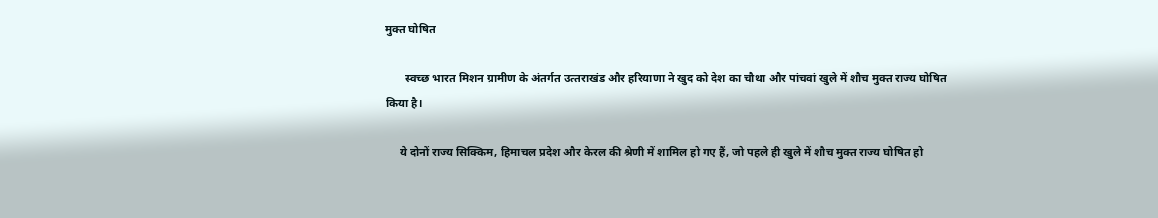मुक्‍त घोषित

       स्‍वच्‍छ भारत मिशन ग्रामीण के अंतर्गत उत्‍तराखंड और हरियाणा ने खुद को देश का चौथा और पांचवां खुले में शौच मुक्‍त राज्‍य घोषित किया है।

     ये दोनों राज्‍य सिक्किम, हिमाचल प्रदेश और केरल की श्रेणी में शामिल हो गए हैं, जो पहले ही खुले में शौच मुक्‍त राज्‍य घोषित हो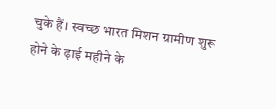चुके हैं। स्‍वच्‍छ भारत मिशन ग्रामीण शुरू होने के ढ़ाई महीने के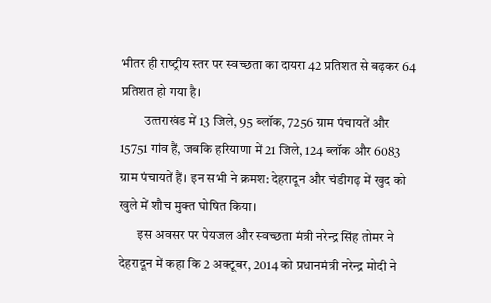भीतर ही राष्‍ट्रीय स्‍तर पर स्‍वच्‍छता का दायरा 42 प्रतिशत से बढ़कर 64 प्रतिशत हो गया है।
         उत्‍तराखंड में 13 जिले, 95 ब्‍लॉक, 7256 ग्राम पंचायतें और 15751 गांव हैं, जबकि हरियाणा में 21 जिले, 124 ब्‍लॉक और 6083 ग्राम पंचायतें हैं। इन सभी ने क्रमश: देहरादून और चंडीगढ़ में खुद को खुले में शौच मुक्‍त घोषित किया।
       इस अवसर पर पेयजल और स्‍वच्‍छता मंत्री नरेन्‍द्र सिंह तोमर ने देहरादून में कहा कि 2 अक्‍टूबर, 2014 को प्रधानमंत्री नरेन्‍द्र मोदी ने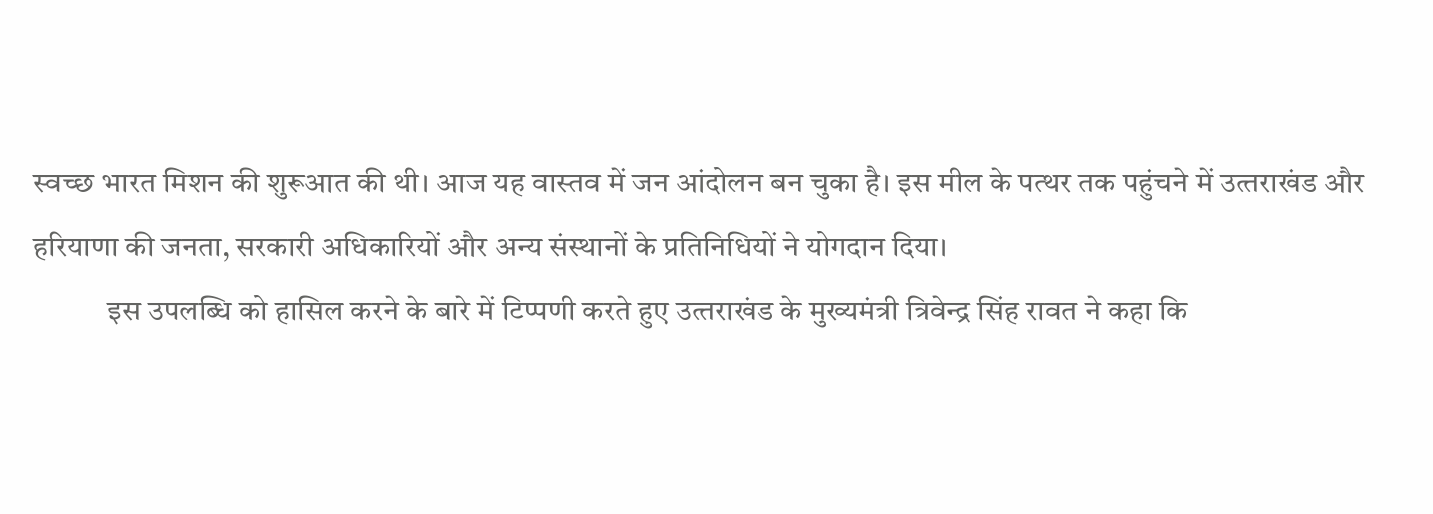स्‍वच्‍छ भारत मिशन की शुरूआत की थी। आज यह वास्‍तव में जन आंदोलन बन चुका है। इस मील के पत्‍थर तक पहुंचने में उत्‍तराखंड और हरियाणा की जनता, सरकारी अधिकारियों और अन्‍य संस्‍थानों के प्रतिनिधियों ने योगदान दिया।
            इस उपलब्धि को हासिल करने के बारे में टिप्‍पणी करते हुए उत्‍तराखंड के मुख्‍यमंत्री त्रिवेन्‍द्र सिंह रावत ने कहा कि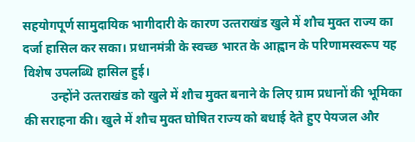सहयोगपूर्ण सामुदायिक भागीदारी के कारण उत्‍तराखंड खुले में शौच मुक्‍त राज्‍य का दर्जा हासिल कर सका। प्रधानमंत्री के स्‍वच्‍छ भारत के आह्वान के परिणामस्‍वरूप यह विशेष उपलब्धि हासिल हुई।
         उन्‍होंने उत्‍तराखंड को खुले में शौच मुक्‍त बनाने के लिए ग्राम प्रधानों की भूमिका की सराहना की। खुले में शौच मुक्‍त घोषित राज्‍य को बधाई देते हुए पेयजल और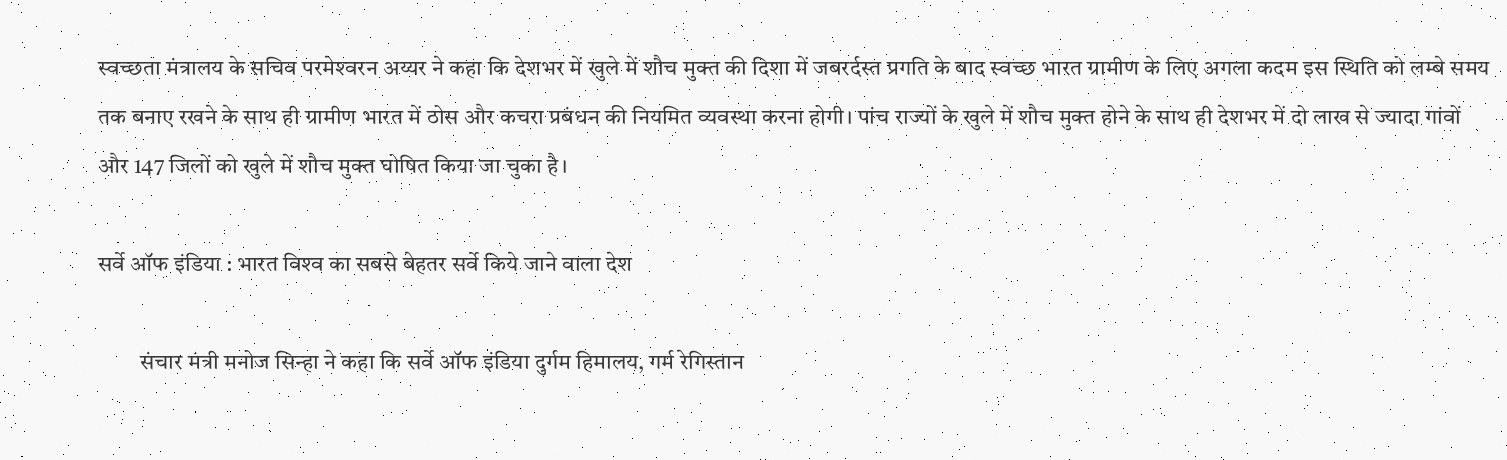स्‍वच्‍छता मंत्रालय के सचिव परमेश्‍वरन अय्यर ने कहा कि देशभर में खुले में शौच मुक्‍त की दिशा में जबरर्दस्‍त प्रगति के बाद स्‍वच्‍छ भारत ग्रामीण के लिए अगला कदम इस स्थिति को लम्‍बे समय तक बनाए रखने के साथ ही ग्रामीण भारत में ठोस और कचरा प्रबंधन की नियमित व्‍यवस्‍था करना होगी। पांच राज्‍यों के खुले में शौच मुक्‍त होने के साथ ही देशभर में दो लाख से ज्‍यादा गांवों और 147 जिलों को खुले में शौच मुक्‍त घोषित किया जा चुका है।

सर्वे ऑफ इंडिया : भारत विश्‍व का सबसे बेहतर सर्वे किये जाने वाला देश

         संचार मंत्री मनोज सिन्‍हा ने कहा कि सर्वे ऑफ इंडिया दुर्गम हिमालय, गर्म रेगिस्‍तान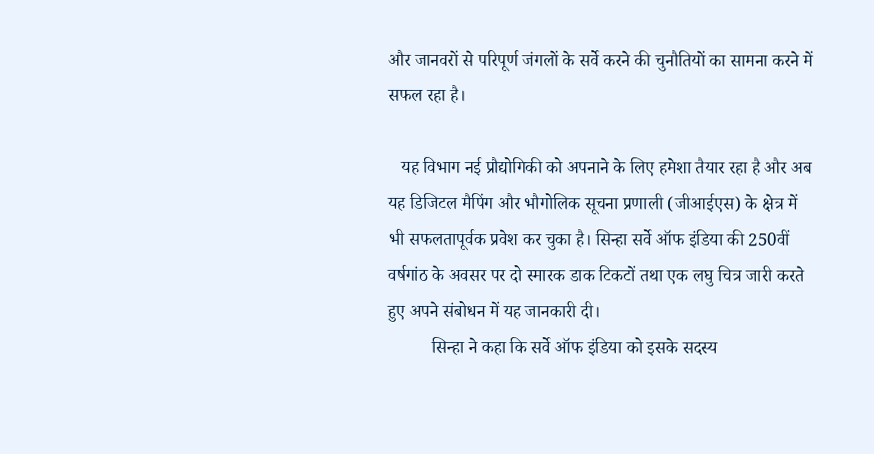और जानवरों से परिपूर्ण जंगलों के सर्वे करने की चुनौतियों का सामना करने में सफल रहा है।

   यह विभाग नई प्रौद्योगिकी को अपनाने के लिए हमेशा तैयार रहा है और अब यह डिजिटल मैपिंग और भौगोलिक सूचना प्रणाली (जीआईएस) के क्षेत्र में भी सफलतापूर्वक प्रवेश कर चुका है। सिन्‍हा सर्वे ऑफ इंडिया की 250वीं वर्षगांठ के अवसर पर दो स्‍मारक डाक टिकटों तथा एक लघु चित्र जारी करते हुए अपने संबोधन में यह जानकारी दी।
          सिन्‍हा ने कहा कि सर्वे ऑफ इंडिया को इसके सदस्‍य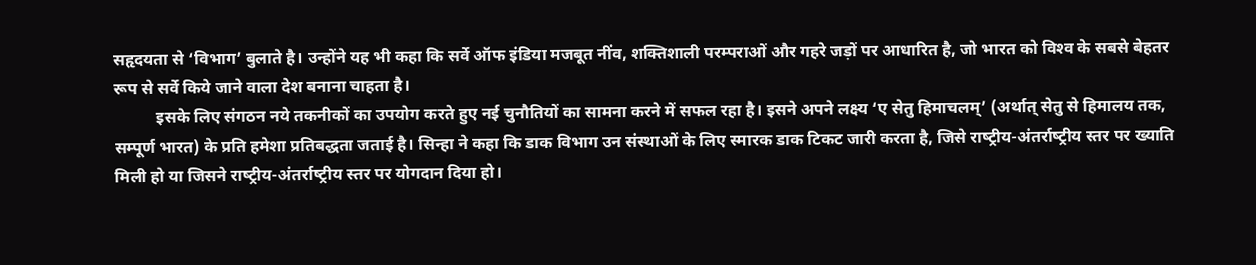सहृदयता से ‘विभाग’ बुलाते है। उन्‍होंने यह भी कहा कि सर्वे ऑफ इंडिया मजबूत नींव, शक्तिशाली परम्‍पराओं और गहरे जड़ों पर आधारित है, जो भारत को विश्‍व के सबसे बेहतर रूप से सर्वे किये जाने वाला देश बनाना चाहता है।
          इसके लिए संगठन नये तकनीकों का उपयोग करते हुए नई चुनौतियों का सामना करने में सफल रहा है। इसने अपने लक्ष्‍य ‘ए सेतु हिमाचलम्’ (अर्थात् सेतु से हिमालय तक, सम्‍पूर्ण भारत) के प्रति हमेशा प्रतिबद्धता जताई है। सिन्‍हा ने कहा कि डाक विभाग उन संस्‍थाओं के लिए स्‍मारक डाक टिकट जारी करता है, जिसे राष्‍ट्रीय-अंतर्राष्‍ट्रीय स्‍तर पर ख्‍याति मिली हो या जिसने राष्‍ट्रीय-अंतर्राष्‍ट्रीय स्‍तर पर योगदान दिया हो।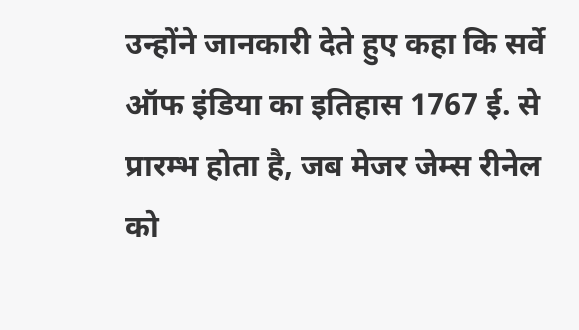उन्‍होंने जानकारी देते हुए कहा कि सर्वे ऑफ इंडिया का इतिहास 1767 ई. से प्रारम्‍भ होता है, जब मेजर जेम्‍स रीनेल को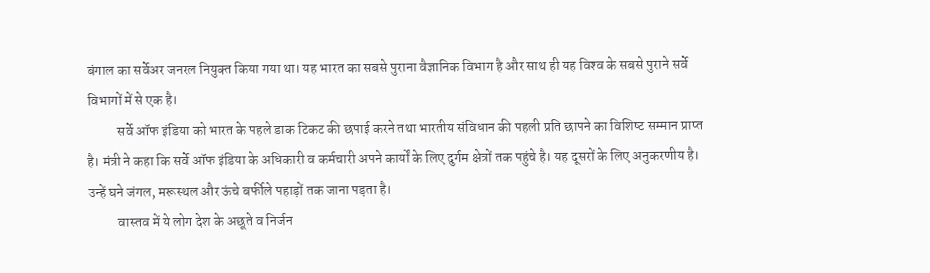बंगाल का सर्वेअर जनरल नियुक्‍त किया गया था। यह भारत का सबसे पुराना वैज्ञानिक विभाग है और साथ ही यह विश्‍व के सबसे पुराने सर्वे विभागों में से एक है।
           सर्वे ऑफ इंडिया को भारत के पहले डाक टिकट की छपाई करने तथा भारतीय संविधान की पहली प्रति छापने का विशिष्‍ट सम्‍मान प्राप्‍त है। मंत्री ने कहा कि सर्वे ऑफ इंडिया के अधिकारी व कर्मचारी अपने कार्यों के लिए दुर्गम क्षेत्रों तक पहुंचे है। यह दूसरों के लिए अनुकरणीय है। उन्‍हें घने जंगल, मरूस्‍थल और ऊंचे बर्फीले पहाड़ों तक जाना पड़ता है।
           वास्‍तव में ये लोग देश के अछूते व निर्जन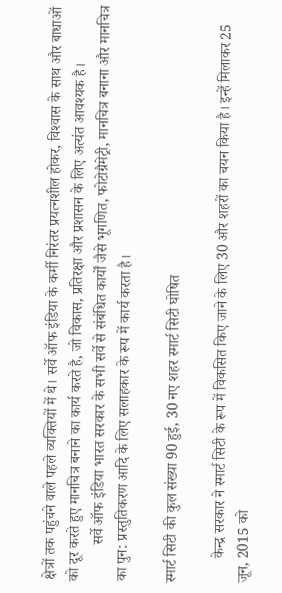क्षेत्रों तक पहुंचने वाले पहले व्‍यक्तियों में थे। सर्वे ऑफ इंडिया के कर्मी निरंतर प्रयत्‍नशील होकर, विश्‍वास के साथ और बाधाओं को दूर करते हुए मानचित्र बनाने का कार्य करते है, जो विकास, प्रतिरक्षा और प्रशासन के लिए अत्‍यंत आवश्‍यक है।
          सर्वे ऑफ इंडिया भारत सरकार के सभी सर्वे से संबंधि‍त कार्यों जैसे भूगणित, फोटोग्रैमेट्री, मानचित्र बनाना और मानचित्र का पुन: प्रस्‍तुतिकरण आदि के लिए सलाहकार के रूप में कार्य करता है।

स्‍मार्ट सिटी की कुल संख्‍या 90 हुई, 30 नए शहर स्‍मार्ट सिटी घोषित

       केन्‍द्र सरकार ने स्‍मार्ट सिटी के रूप में विकसित किए जाने के लिए 30 और शहरों का चयन किया है। इन्‍हें मिलाकर 25 जून, 2015 को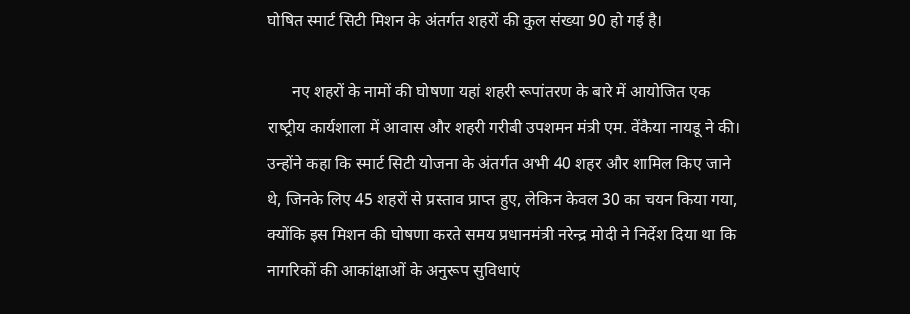घोषित स्‍मार्ट सिटी मिशन के अंतर्गत शहरों की कुल संख्‍या 90 हो गई है।

      नए शहरों के नामों की घोषणा यहां श‍हरी रूपांतरण के बारे में आयोजित एक राष्‍ट्रीय कार्यशाला में आवास और श‍हरी गरीबी उपशमन मंत्री एम. वेंकैया नायडू ने की। उन्‍होंने कहा कि स्‍मार्ट सिटी योजना के अंतर्गत अभी 40 शहर और शामिल किए जाने थे, जिनके लिए 45 शहरों से प्रस्‍ताव प्राप्‍त हुए, लेकिन केवल 30 का चयन किया गया, क्‍योंकि इस मिशन की घोषणा करते समय प्रधानमंत्री नरेन्‍द्र मोदी ने निर्देश दिया था कि नागरिकों की आकांक्षाओं के अनुरूप सुविधाएं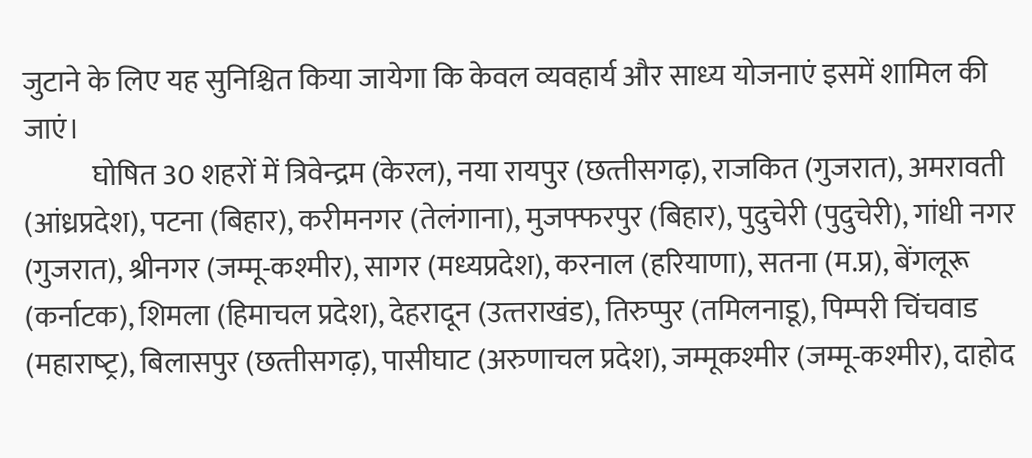जुटाने के लिए यह सुनिश्चित किया जायेगा कि केवल व्‍यवहार्य और साध्‍य योजनाएं इसमें शामिल की जाएं।
            घोषित 30 शहरों में त्रिवेन्‍द्रम (केरल), नया रायपुर (छत्‍तीसगढ़), राजकित (गुजरात), अमरावती (आंध्रप्रदेश), पटना (बिहार), करीमनगर (तेलंगाना), मुजफ्फरपुर (बिहार), पुदुचेरी (पुदुचेरी), गांधी नगर (गुजरात), श्रीनगर (जम्‍मू-कश्‍मीर), सागर (मध्‍यप्रदेश), करनाल (हरियाणा), सतना (म.प्र), बेंगलूरू (कर्नाटक), शिमला (हिमाचल प्रदेश), देहरादून (उत्‍तराखंड), तिरुप्पुर (तमिलनाडू), पिम्‍परी चिंचवाड (महाराष्‍ट्र), बिलासपुर (छत्‍तीसगढ़), पासीघाट (अरुणाचल प्रदेश), जम्‍मूकश्‍मीर (जम्‍मू-कश्‍मीर), दाहोद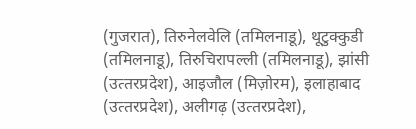(गुजरात), तिरुनेलवेलि (तमिलनाडू), थूटुक्‍कुडी (तमिलनाडू), तिरुचिरापल्‍ली (तमिलनाडू), झांसी (उत्‍तरप्रदेश), आइजौल (मिज़ोरम), इलाहाबाद (उत्‍तरप्रदेश), अलीगढ़ (उत्‍तरप्रदेश),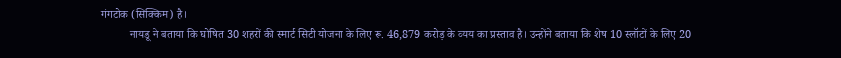गंगटोक (सिक्किम) है।
          नायडू ने बताया कि घोषित 30 शहरों की स्‍मार्ट सिटी योजना के लिए रू. 46,879 करोड़ के व्‍यय का प्रस्‍ताव है। उन्‍होंने बताया कि शेष 10 स्‍लॉटों के लिए 20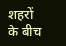शहरों के बीच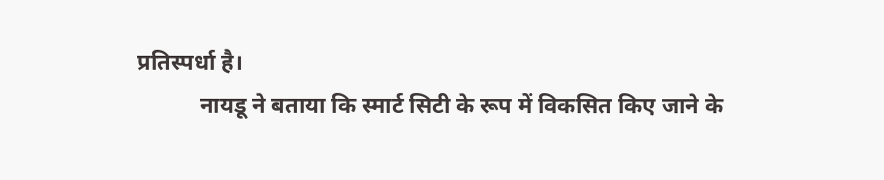प्रतिस्‍पर्धा है।
           नायडू ने बताया कि स्‍मार्ट सिटी के रूप में विकसित किए जाने के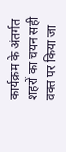कार्यक्रम के अंतर्गत शहरों का चयन सही वक्‍त पर किया जा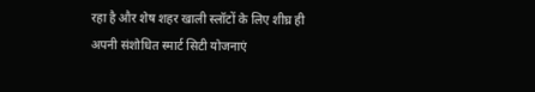रहा है और शेष शहर खाली स्‍लॉटों के लिए शीघ्र ही अपनी संशोधित स्‍मार्ट सिटी योजनाएं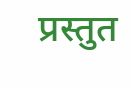प्रस्‍तुत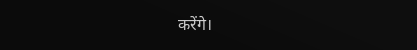करेंगे।